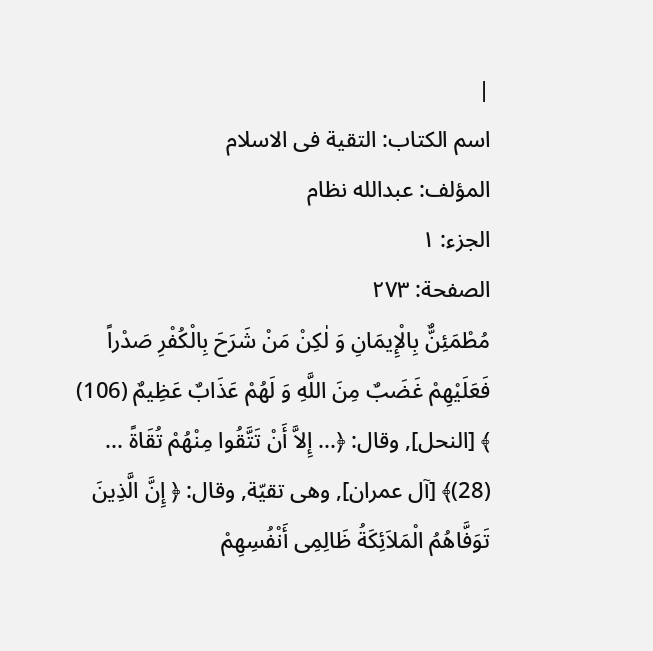|
اسم الکتاب: التقیة فی الاسلام
المؤلف: عبدالله نظام
الجزء: ۱
الصفحة: ۲۷٣
مُطْمَئِنٌّ بِالْإِیمَانِ وَ لٰکِنْ مَنْ شَرَحَ بِالْکُفْرِ صَدْراً فَعَلَیْهِمْ غَضَبٌ مِنَ اللَّهِ وَ لَهُمْ عَذَابٌ عَظِیمٌ (106) ﴾ [النحل], وقال: ﴿... إِلاَّ أَنْ تَتَّقُوا مِنْهُمْ تُقَاةً ... (28)﴾ [آل عمران], وهی تقیّة, وقال: ﴿ إِنَّ الَّذِینَ تَوَفَّاهُمُ الْمَلاَئِکَةُ ظَالِمِی أَنْفُسِهِمْ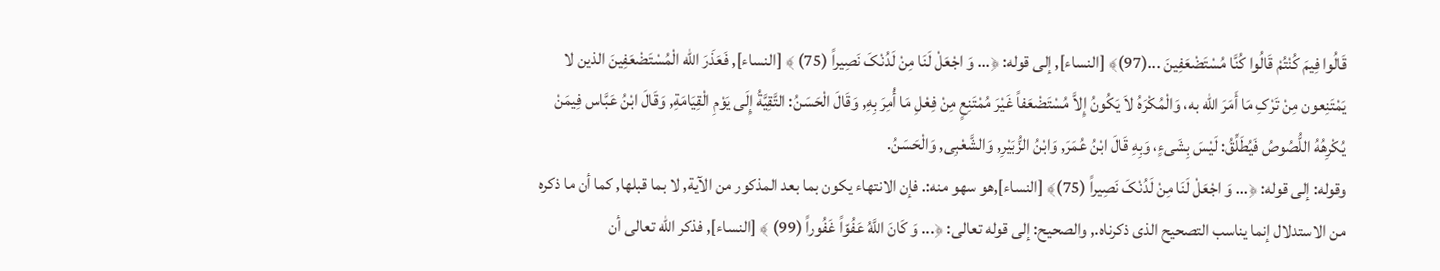قَالُوا فِیمَ کُنْتُمْ قَالُوا کُنَّا مُسْتَضْعَفِینَ ...(97)﴾ [النساء], إلى قوله: ﴿... وَ اجْعَلْ لَنَا مِنْ لَدُنْکَ نَصِیراً (75) ﴾ [النساء], فَعَذَرَ الله الْمُسْتَضْعَفِینَ الذین لا یَمْتَنِعون مِنْ تَرْکِ مَا أَمَرَ الله به، وَالْمُکْرَهُ لاَ یَکُونُ إِلاَّ مُسْتَضْعَفاً غَیْرَ مُمْتَنِعٍ مِنْ فِعْلِ مَا أُمِرَ بِهِ, وَقَالَ الْحَسَنُ: التَّقِیَّةُ إِلَى یَوْمِ الْقِیَامَةِ, وَقَالَ ابْنُ عَبَّاس فِیمَنْ یُکْرِهُهُ اللُّصُوصُ فَیُطَلِّقُ: لَیْسَ بِشَیءٍ، وَبِهِ قَالَ ابْنُ عُمَرَ, وَابْنُ الزُّبَیْرِ, وَالشَّعْبِی, وَالْحَسَنُ.
وقوله: إلى قوله: ﴿... وَ اجْعَلْ لَنَا مِنْ لَدُنْکَ نَصِیراً (75)﴾ [النساء],هو سهو منه:. فإن الانتهاء یکون بما بعد المذکور من الآیة, لا بما قبلها, کما أن ما ذکره من الاستدلال إنما یناسب التصحیح الذی ذکرناه., والصحیح: إلى قوله تعالى: ﴿... وَ کَانَ اللَّهُ عَفُوّاً غَفُوراً (99) ﴾ [النساء], فذکر الله تعالى أن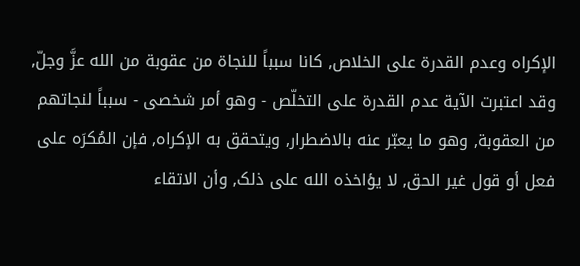الإکراه وعدم القدرة على الخلاص, کانا سبباً للنجاة من عقوبة من الله عزَّ وجلّ, وقد اعتبرت الآیة عدم القدرة على التخلّص - وهو أمر شخصی - سبباً لنجاتهم من العقوبة, وهو ما یعبّر عنه بالاضطرار, ویتحقق به الإکراه, فإن المُکرَه على فعل أو قول غیر الحق, لا یؤاخذه الله على ذلک, وأن الاتقاء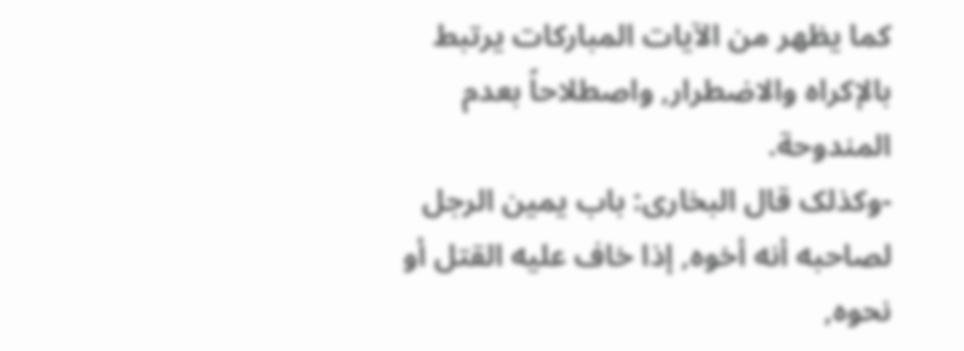کما یظهر من الآیات المبارکات یرتبط بالإکراه والاضطرار, واصطلاحاً بعدم المندوحة.
-وکذلک قال البخاری: باب یمین الرجل لصاحبه أنه أخوه, إذا خاف علیه القتل أو نحوه,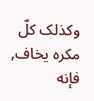وکذلک کلّ مکره یخاف, فإنه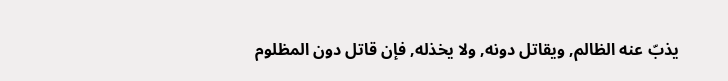یذبّ عنه الظالم, ویقاتل دونه, ولا یخذله, فإن قاتل دون المظلوم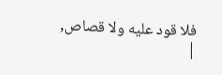فلا قود علیه ولا قصاص,
|